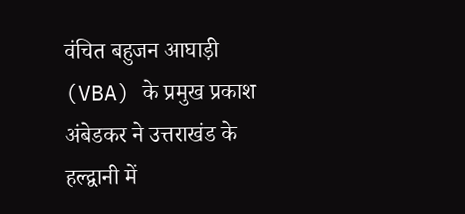वंचित बहुजन आघाड़ी (VBA) के प्रमुख प्रकाश अंबेडकर ने उत्तराखंड के हल्द्वानी में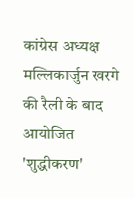कांग्रेस अध्यक्ष मल्लिकार्जुन खरगे की रैली के बाद आयोजित 'शुद्धीकरण'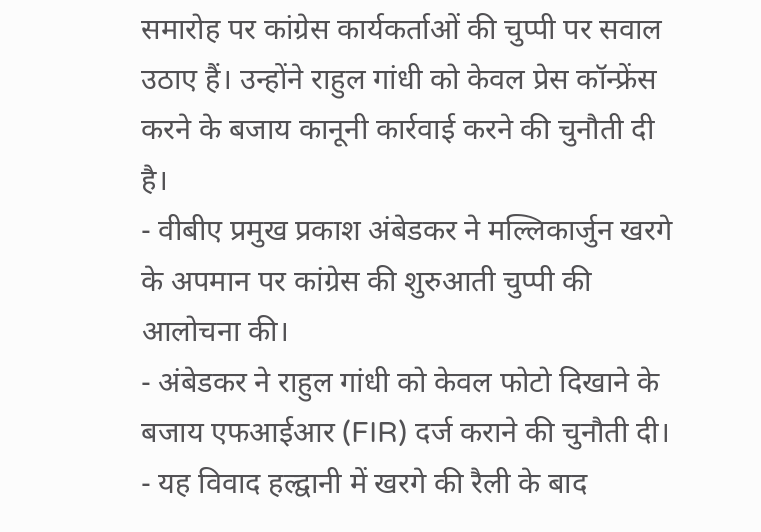समारोह पर कांग्रेस कार्यकर्ताओं की चुप्पी पर सवाल उठाए हैं। उन्होंने राहुल गांधी को केवल प्रेस कॉन्फ्रेंस करने के बजाय कानूनी कार्रवाई करने की चुनौती दी है।
- वीबीए प्रमुख प्रकाश अंबेडकर ने मल्लिकार्जुन खरगे के अपमान पर कांग्रेस की शुरुआती चुप्पी की आलोचना की।
- अंबेडकर ने राहुल गांधी को केवल फोटो दिखाने के बजाय एफआईआर (FIR) दर्ज कराने की चुनौती दी।
- यह विवाद हल्द्वानी में खरगे की रैली के बाद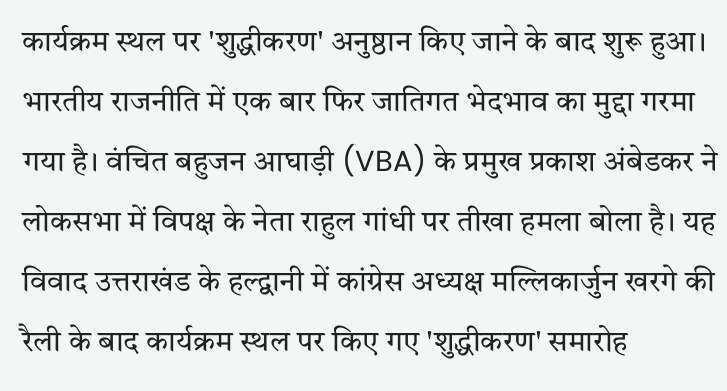कार्यक्रम स्थल पर 'शुद्धीकरण' अनुष्ठान किए जाने के बाद शुरू हुआ।
भारतीय राजनीति में एक बार फिर जातिगत भेदभाव का मुद्दा गरमा गया है। वंचित बहुजन आघाड़ी (VBA) के प्रमुख प्रकाश अंबेडकर ने लोकसभा में विपक्ष के नेता राहुल गांधी पर तीखा हमला बोला है। यह विवाद उत्तराखंड के हल्द्वानी में कांग्रेस अध्यक्ष मल्लिकार्जुन खरगे की रैली के बाद कार्यक्रम स्थल पर किए गए 'शुद्धीकरण' समारोह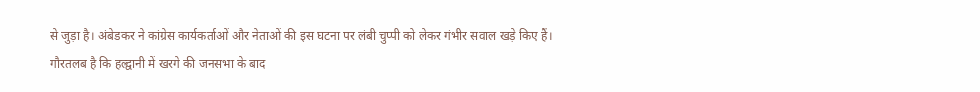से जुड़ा है। अंबेडकर ने कांग्रेस कार्यकर्ताओं और नेताओं की इस घटना पर लंबी चुप्पी को लेकर गंभीर सवाल खड़े किए हैं।
गौरतलब है कि हल्द्वानी में खरगे की जनसभा के बाद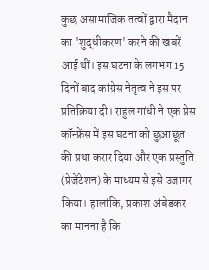कुछ असामाजिक तत्वों द्वारा मैदान का 'शुद्धीकरण' करने की खबरें आई थीं। इस घटना के लगभग 15 दिनों बाद कांग्रेस नेतृत्व ने इस पर प्रतिक्रिया दी। राहुल गांधी ने एक प्रेस कॉन्फ्रेंस में इस घटना को छुआछूत की प्रथा करार दिया और एक प्रस्तुति (प्रेजेंटेशन) के माध्यम से इसे उजागर किया। हालांकि, प्रकाश अंबेडकर का मानना है कि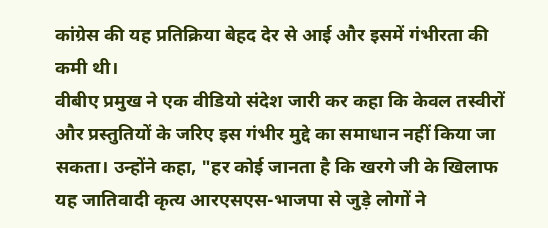कांग्रेस की यह प्रतिक्रिया बेहद देर से आई और इसमें गंभीरता की कमी थी।
वीबीए प्रमुख ने एक वीडियो संदेश जारी कर कहा कि केवल तस्वीरों और प्रस्तुतियों के जरिए इस गंभीर मुद्दे का समाधान नहीं किया जा सकता। उन्होंने कहा, "हर कोई जानता है कि खरगे जी के खिलाफ यह जातिवादी कृत्य आरएसएस-भाजपा से जुड़े लोगों ने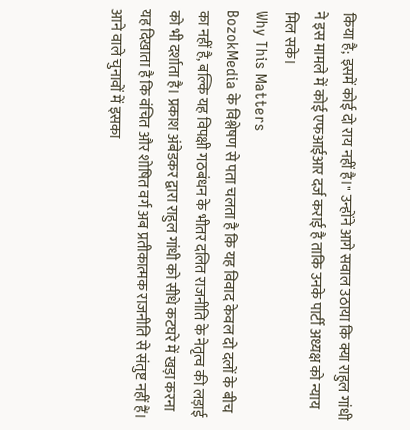किया है; इसमें कोई दो राय नहीं है।" उन्होंने आगे सवाल उठाया कि क्या राहुल गांधी ने इस मामले में कोई एफआईआर दर्ज कराई है ताकि उनके पार्टी अध्यक्ष को न्याय मिल सके।
Why This Matters
BozokMedia के विश्लेषण से पता चलता है कि यह विवाद केवल दो दलों के बीच का नहीं है, बल्कि यह विपक्षी गठबंधन के भीतर दलित राजनीति के नेतृत्व की लड़ाई को भी दर्शाता है। प्रकाश अंबेडकर द्वारा राहुल गांधी को सीधे कटघरे में खड़ा करना यह दिखाता है कि वंचित और शोषित वर्ग अब प्रतीकात्मक राजनीति से संतुष्ट नहीं हैं। आने वाले चुनावों में इसका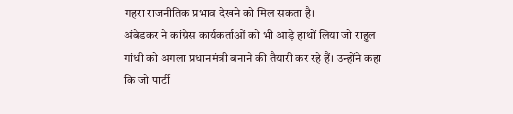गहरा राजनीतिक प्रभाव देखने को मिल सकता है।
अंबेडकर ने कांग्रेस कार्यकर्ताओं को भी आड़े हाथों लिया जो राहुल गांधी को अगला प्रधानमंत्री बनाने की तैयारी कर रहे हैं। उन्होंने कहा कि जो पार्टी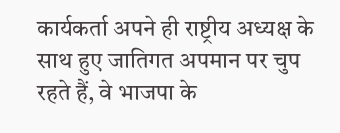कार्यकर्ता अपने ही राष्ट्रीय अध्यक्ष के साथ हुए जातिगत अपमान पर चुप रहते हैं, वे भाजपा के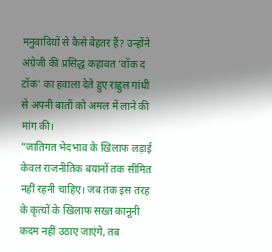मनुवादियों से कैसे बेहतर हैं? उन्होंने अंग्रेजी की प्रसिद्ध कहावत 'वॉक द टॉक' का हवाला देते हुए राहुल गांधी से अपनी बातों को अमल में लाने की मांग की।
"जातिगत भेदभाव के खिलाफ लड़ाई केवल राजनीतिक बयानों तक सीमित नहीं रहनी चाहिए। जब तक इस तरह के कृत्यों के खिलाफ सख्त कानूनी कदम नहीं उठाए जाएंगे, तब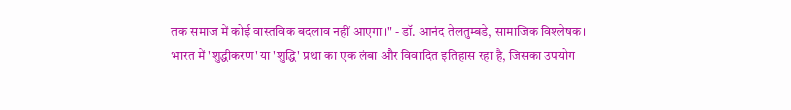तक समाज में कोई वास्तविक बदलाव नहीं आएगा।" - डॉ. आनंद तेलतुम्बडे, सामाजिक विश्लेषक।
भारत में 'शुद्धीकरण' या 'शुद्धि' प्रथा का एक लंबा और विवादित इतिहास रहा है, जिसका उपयोग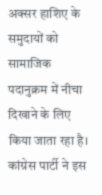अक्सर हाशिए के समुदायों को सामाजिक पदानुक्रम में नीचा दिखाने के लिए किया जाता रहा है। कांग्रेस पार्टी ने इस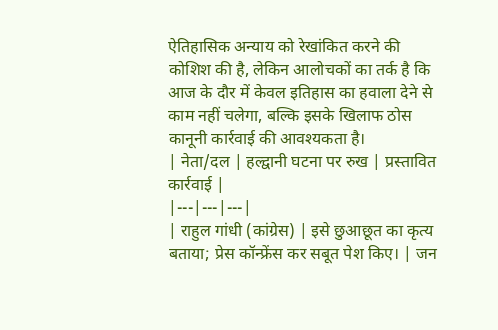ऐतिहासिक अन्याय को रेखांकित करने की कोशिश की है, लेकिन आलोचकों का तर्क है कि आज के दौर में केवल इतिहास का हवाला देने से काम नहीं चलेगा, बल्कि इसके खिलाफ ठोस कानूनी कार्रवाई की आवश्यकता है।
| नेता/दल | हल्द्वानी घटना पर रुख | प्रस्तावित कार्रवाई |
|---|---|---|
| राहुल गांधी (कांग्रेस) | इसे छुआछूत का कृत्य बताया; प्रेस कॉन्फ्रेंस कर सबूत पेश किए। | जन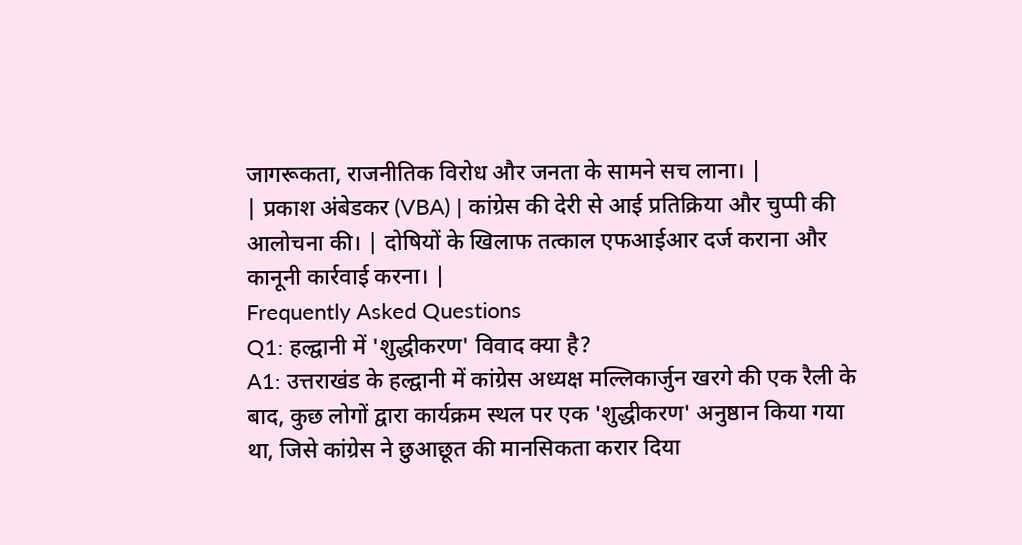जागरूकता, राजनीतिक विरोध और जनता के सामने सच लाना। |
| प्रकाश अंबेडकर (VBA) | कांग्रेस की देरी से आई प्रतिक्रिया और चुप्पी की आलोचना की। | दोषियों के खिलाफ तत्काल एफआईआर दर्ज कराना और कानूनी कार्रवाई करना। |
Frequently Asked Questions
Q1: हल्द्वानी में 'शुद्धीकरण' विवाद क्या है?
A1: उत्तराखंड के हल्द्वानी में कांग्रेस अध्यक्ष मल्लिकार्जुन खरगे की एक रैली के बाद, कुछ लोगों द्वारा कार्यक्रम स्थल पर एक 'शुद्धीकरण' अनुष्ठान किया गया था, जिसे कांग्रेस ने छुआछूत की मानसिकता करार दिया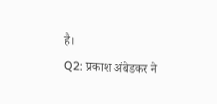है।
Q2: प्रकाश अंबेडकर ने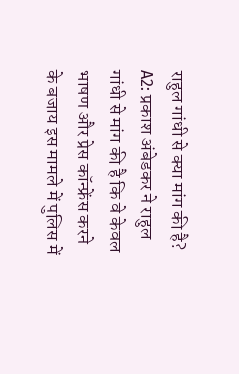राहुल गांधी से क्या मांग की है?
A2: प्रकाश अंबेडकर ने राहुल गांधी से मांग की है कि वे केवल भाषण और प्रेस कॉन्फ्रेंस करने के बजाय इस मामले में पुलिस में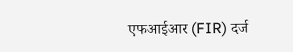एफआईआर (FIR) दर्ज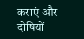कराएं और दोषियों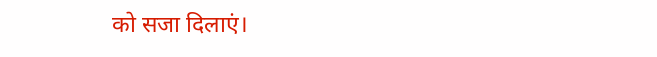को सजा दिलाएं।